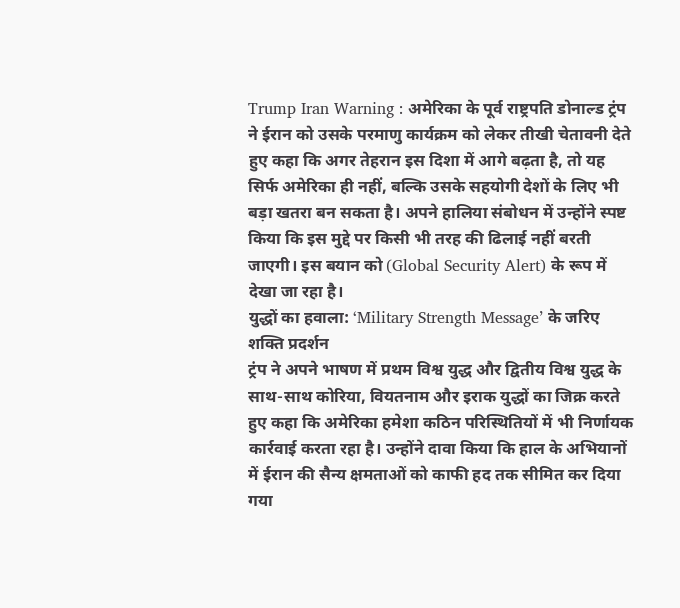Trump Iran Warning : अमेरिका के पूर्व राष्ट्रपति डोनाल्ड ट्रंप ने ईरान को उसके परमाणु कार्यक्रम को लेकर तीखी चेतावनी देते हुए कहा कि अगर तेहरान इस दिशा में आगे बढ़ता है, तो यह सिर्फ अमेरिका ही नहीं, बल्कि उसके सहयोगी देशों के लिए भी बड़ा खतरा बन सकता है। अपने हालिया संबोधन में उन्होंने स्पष्ट किया कि इस मुद्दे पर किसी भी तरह की ढिलाई नहीं बरती जाएगी। इस बयान को (Global Security Alert) के रूप में देखा जा रहा है।
युद्धों का हवाला: ‘Military Strength Message’ के जरिए शक्ति प्रदर्शन
ट्रंप ने अपने भाषण में प्रथम विश्व युद्ध और द्वितीय विश्व युद्ध के साथ-साथ कोरिया, वियतनाम और इराक युद्धों का जिक्र करते हुए कहा कि अमेरिका हमेशा कठिन परिस्थितियों में भी निर्णायक कार्रवाई करता रहा है। उन्होंने दावा किया कि हाल के अभियानों में ईरान की सैन्य क्षमताओं को काफी हद तक सीमित कर दिया गया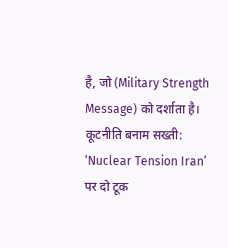है, जो (Military Strength Message) को दर्शाता है।
कूटनीति बनाम सख्ती: ‘Nuclear Tension Iran’ पर दो टूक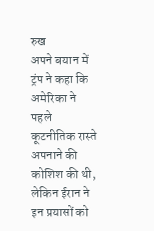रुख
अपने बयान में ट्रंप ने कहा कि अमेरिका ने पहले कूटनीतिक रास्ते अपनाने की कोशिश की थी, लेकिन ईरान ने इन प्रयासों को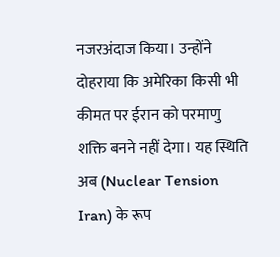नजरअंदाज किया। उन्होंने दोहराया कि अमेरिका किसी भी कीमत पर ईरान को परमाणु शक्ति बनने नहीं देगा। यह स्थिति अब (Nuclear Tension Iran) के रूप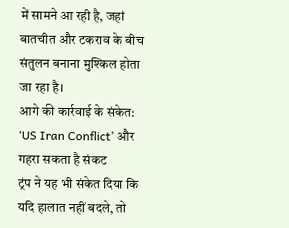में सामने आ रही है, जहां बातचीत और टकराव के बीच संतुलन बनाना मुश्किल होता जा रहा है।
आगे की कार्रवाई के संकेत: ‘US Iran Conflict’ और गहरा सकता है संकट
ट्रंप ने यह भी संकेत दिया कि यदि हालात नहीं बदले, तो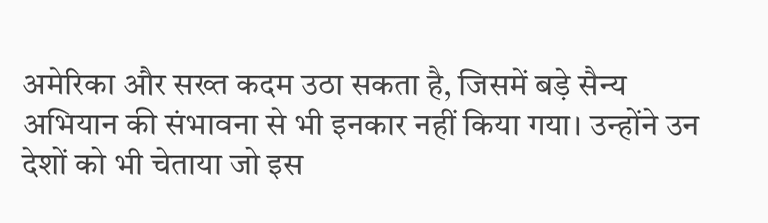अमेरिका और सख्त कदम उठा सकता है, जिसमें बड़े सैन्य अभियान की संभावना से भी इनकार नहीं किया गया। उन्होंने उन देशों को भी चेताया जो इस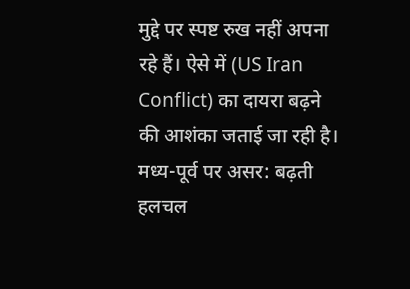मुद्दे पर स्पष्ट रुख नहीं अपना रहे हैं। ऐसे में (US Iran Conflict) का दायरा बढ़ने की आशंका जताई जा रही है।
मध्य-पूर्व पर असर: बढ़ती हलचल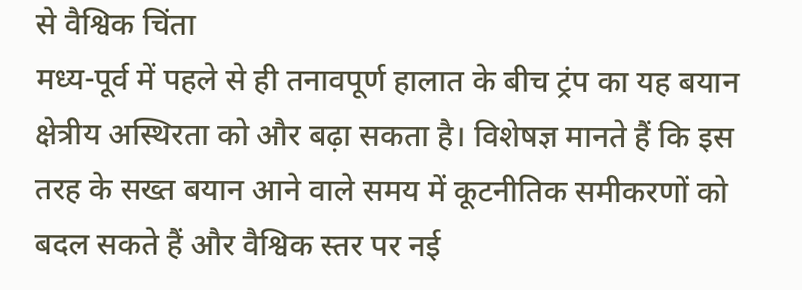से वैश्विक चिंता
मध्य-पूर्व में पहले से ही तनावपूर्ण हालात के बीच ट्रंप का यह बयान क्षेत्रीय अस्थिरता को और बढ़ा सकता है। विशेषज्ञ मानते हैं कि इस तरह के सख्त बयान आने वाले समय में कूटनीतिक समीकरणों को बदल सकते हैं और वैश्विक स्तर पर नई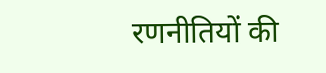रणनीतियों की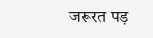जरूरत पड़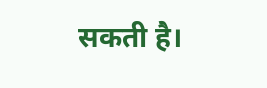सकती है।